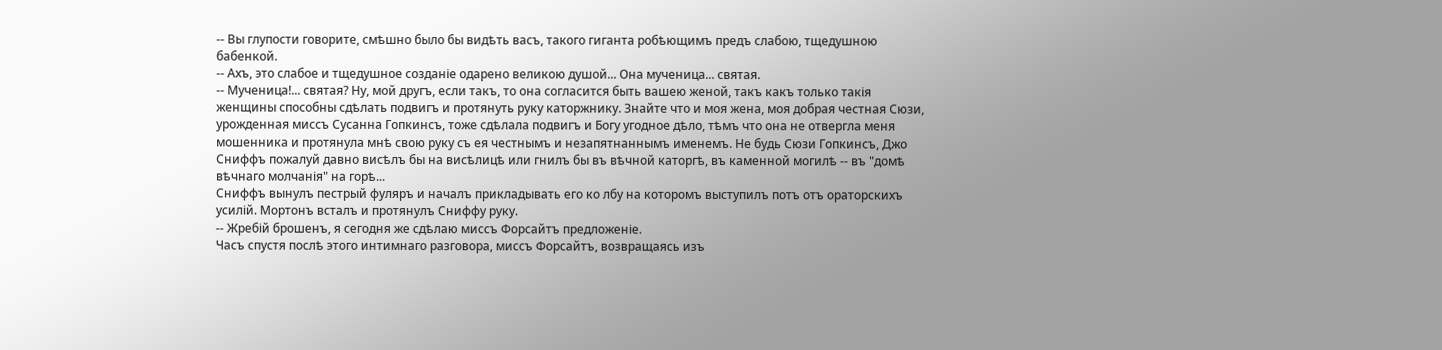-- Вы глупости говорите, смѣшно было бы видѣть васъ, такого гиганта робѣющимъ предъ слабою, тщедушною бабенкой.
-- Ахъ, это слабое и тщедушное созданіе одарено великою душой... Она мученица... святая.
-- Мученица!... святая? Ну, мой другъ, если такъ, то она согласится быть вашею женой, такъ какъ только такія женщины способны сдѣлать подвигъ и протянуть руку каторжнику. Знайте что и моя жена, моя добрая честная Сюзи, урожденная миссъ Сусанна Гопкинсъ, тоже сдѣлала подвигъ и Богу угодное дѣло, тѣмъ что она не отвергла меня мошенника и протянула мнѣ свою руку съ ея честнымъ и незапятнаннымъ именемъ. Не будь Сюзи Гопкинсъ, Джо Сниффъ пожалуй давно висѣлъ бы на висѣлицѣ или гнилъ бы въ вѣчной каторгѣ, въ каменной могилѣ -- въ "домѣ вѣчнаго молчанія" на горѣ...
Сниффъ вынулъ пестрый фуляръ и началъ прикладывать его ко лбу на которомъ выступилъ потъ отъ ораторскихъ усилій. Мортонъ всталъ и протянулъ Сниффу руку.
-- Жребій брошенъ, я сегодня же сдѣлаю миссъ Форсайтъ предложеніе.
Часъ спустя послѣ этого интимнаго разговора, миссъ Форсайтъ, возвращаясь изъ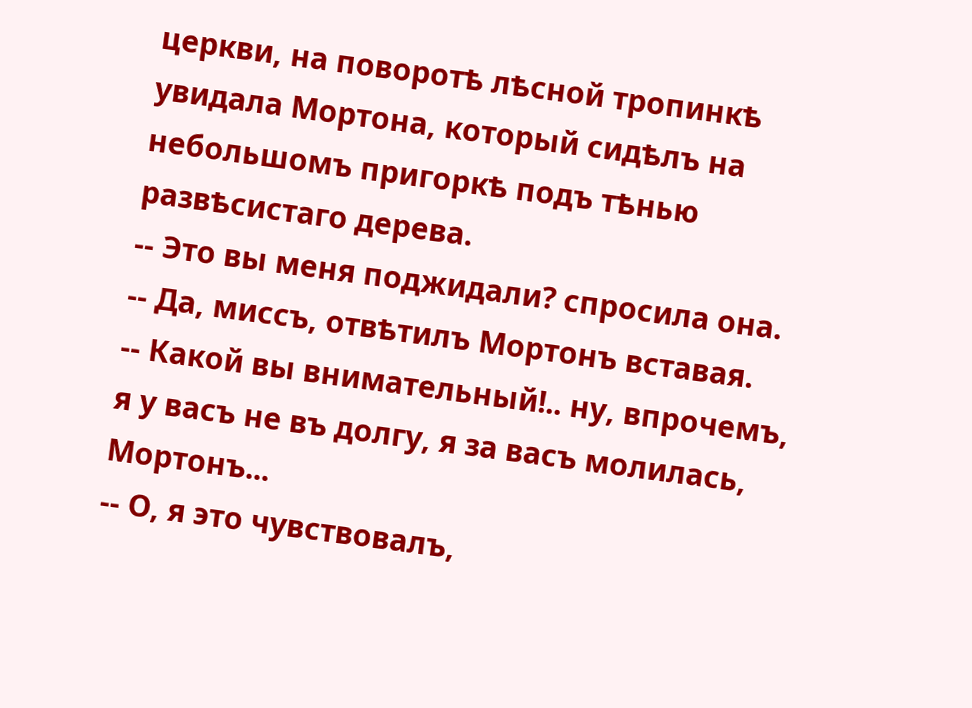церкви, на поворотѣ лѣсной тропинкѣ увидала Мортона, который сидѣлъ на небольшомъ пригоркѣ подъ тѣнью развѣсистаго дерева.
-- Это вы меня поджидали? спросила она.
-- Да, миссъ, отвѣтилъ Мортонъ вставая.
-- Какой вы внимательный!.. ну, впрочемъ, я у васъ не въ долгу, я за васъ молилась, Мортонъ...
-- О, я это чувствовалъ,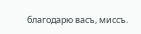благодарю васъ, миссъ.